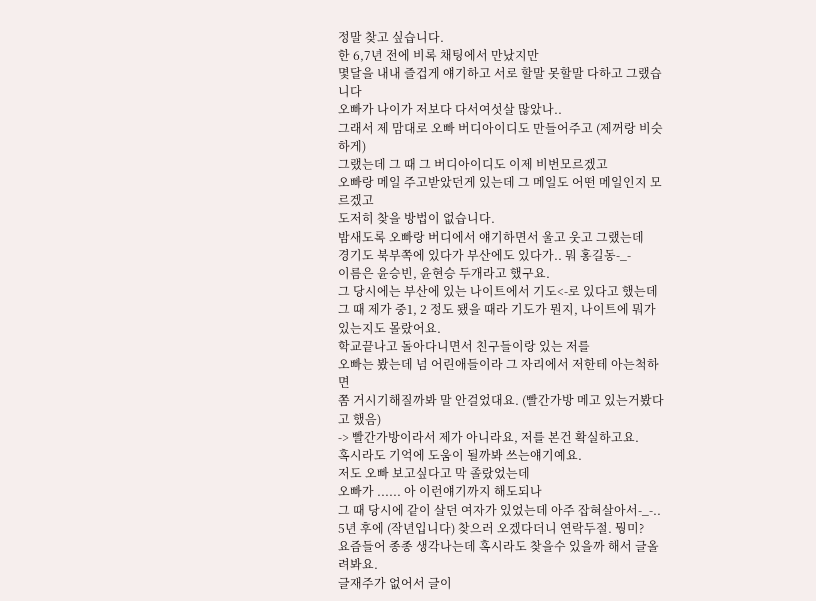정말 찾고 싶습니다.
한 6,7년 전에 비록 채팅에서 만났지만
몇달을 내내 즐겁게 얘기하고 서로 할말 못할말 다하고 그랬습니다
오빠가 나이가 저보다 다서여섯살 많았나..
그래서 제 맘대로 오빠 버디아이디도 만들어주고 (제꺼랑 비슷하게)
그랬는데 그 때 그 버디아이디도 이제 비번모르겠고
오빠랑 메일 주고받았던게 있는데 그 메일도 어떤 메일인지 모르겠고
도저히 찾을 방법이 없습니다.
밤새도록 오빠랑 버디에서 얘기하면서 울고 웃고 그랬는데
경기도 북부쪽에 있다가 부산에도 있다가.. 뭐 홍길동-_-
이름은 윤승빈, 윤현승 두개라고 했구요.
그 당시에는 부산에 있는 나이트에서 기도<-로 있다고 했는데
그 때 제가 중1, 2 정도 됐을 때라 기도가 뭔지, 나이트에 뭐가 있는지도 몰랐어요.
학교끝나고 돌아다니면서 친구들이랑 있는 저를
오빠는 봤는데 넘 어린애들이라 그 자리에서 저한테 아는척하면
쫌 거시기해질까봐 말 안걸었대요. (빨간가방 메고 있는거봤다고 했음)
-> 빨간가방이라서 제가 아니라요, 저를 본건 확실하고요.
혹시라도 기억에 도움이 될까봐 쓰는얘기예요.
저도 오빠 보고싶다고 막 졸랐었는데
오빠가 ...... 아 이런얘기까지 해도되나
그 때 당시에 같이 살던 여자가 있었는데 아주 잡혀살아서-_-..
5년 후에 (작년입니다) 찾으러 오겠다더니 연락두절. 뭥미?
요즘들어 종종 생각나는데 혹시라도 찾을수 있을까 해서 글올려봐요.
글재주가 없어서 글이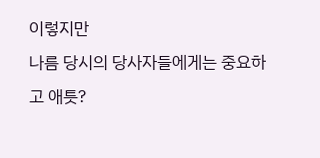이렇지만
나름 당시의 당사자들에게는 중요하고 애틋?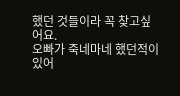했던 것들이라 꼭 찾고싶어요.
오빠가 죽네마네 했던적이 있어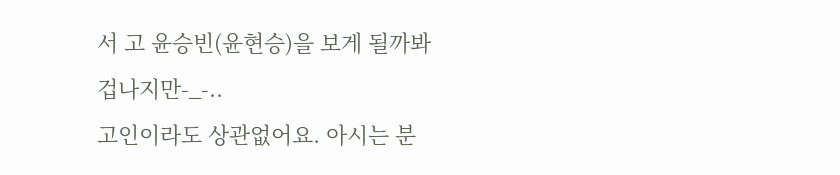서 고 윤승빈(윤현승)을 보게 될까봐 겁나지만-_-..
고인이라도 상관없어요. 아시는 분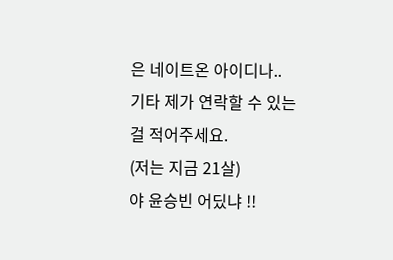은 네이트온 아이디나..
기타 제가 연락할 수 있는걸 적어주세요.
(저는 지금 21살)
야 윤승빈 어딨냐 !!